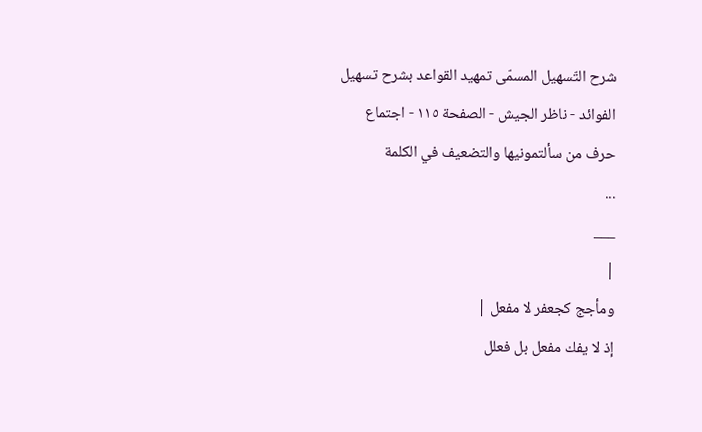شرح التّسهيل المسمّى تمهيد القواعد بشرح تسهيل الفوائد - ناظر الجيش - الصفحة ١١٥ - اجتماع حرف من سألتمونيها والتضعيف في الكلمة
...
___
|
ومأجج كجعفر لا مفعل |
إذ لا يفك مفعل بل فعلل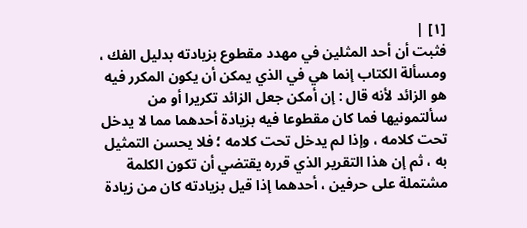[١] |
فثبت أن أحد المثلين في مهدد مقطوع بزيادته بدليل الفك ، ومسألة الكتاب إنما هي في الذي يمكن أن يكون المكرر فيه هو الزائد لأنه قال : إن أمكن جعل الزائد تكريرا أو من سألتمونيها فما كان مقطوعا فيه بزيادة أحدهما مما لا يدخل تحت كلامه ، وإذا لم يدخل تحت كلامه ؛ فلا يحسن التمثيل به ، ثم إن هذا التقرير الذي قرره يقتضي أن تكون الكلمة مشتملة على حرفين ، أحدهما إذا قيل بزيادته كان من زيادة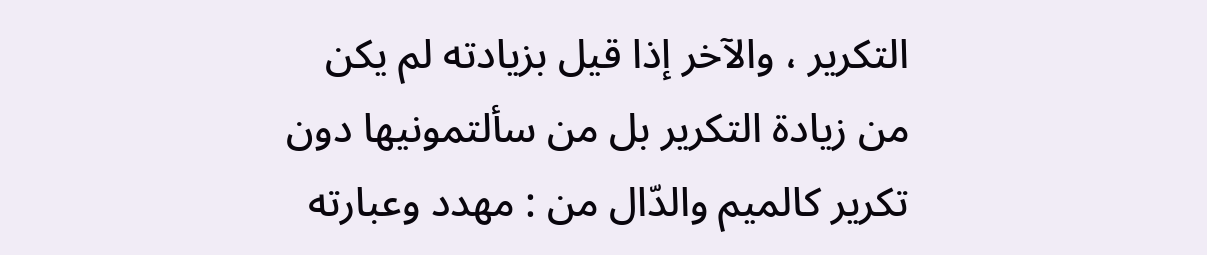التكرير ، والآخر إذا قيل بزيادته لم يكن من زيادة التكرير بل من سألتمونيها دون تكرير كالميم والدّال من : مهدد وعبارته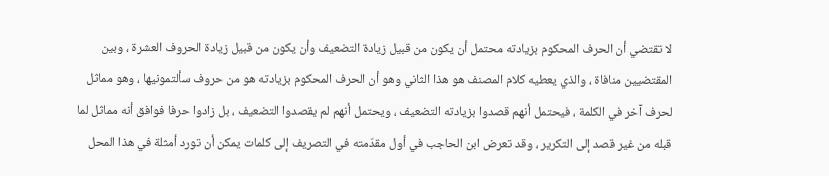لا تقتضي أن الحرف المحكوم بزيادته محتمل أن يكون من قبيل زيادة التضعيف وأن يكون من قبيل زيادة الحروف العشرة ، وبين المقتضيين منافاة ، والذي يعطيه كلام المصنف هو هذا الثاني وهو أن الحرف المحكوم بزيادته هو من حروف سألتمونيها ، وهو مماثل لحرف آخر في الكلمة ، فيحتمل أنهم قصدوا بزيادته التضعيف ، ويحتمل أنهم لم يقصدوا التضعيف ، بل زادوا حرفا فوافق أنه مماثل لما قبله من غير قصد إلى التكرير ، وقد تعرض ابن الحاجب في أول مقدّمته في التصريف إلى كلمات يمكن أن تورد أمثلة في هذا المحل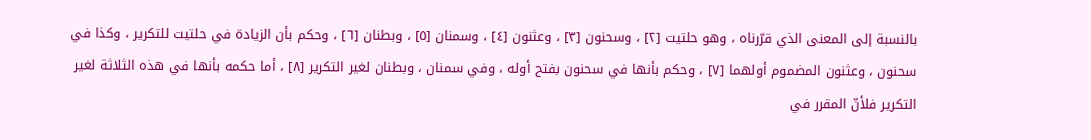بالنسبة إلى المعنى الذي قرّرناه ، وهو حلتيت [٢] ، وسحنون [٣] ، وعثنون [٤] ، وسمنان [٥] ، وبطنان [٦] ، وحكم بأن الزيادة في حلتيت للتكرير ، وكذا في سحنون ، وعثنون المضموم أولهما [٧] ، وحكم بأنها في سحنون بفتح أوله ، وفي سمنان ، وبطنان لغير التكرير [٨] ، أما حكمه بأنها في هذه الثلاثة لغير التكرير فلأنّ المقرر في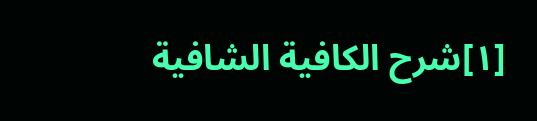[١]شرح الكافية الشافية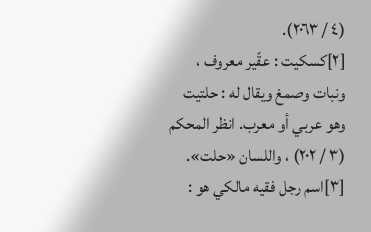(٤ / ٢٠٦٣).
[٢]كسكيت : عقّير معروف ، ونبات وصمغ ويقال له : حلتيت وهو عربي أو معرب. انظر المحكم (٣ / ٢٠٢) ، واللسان «حلت».
[٣]اسم رجل فقيه مالكي هو :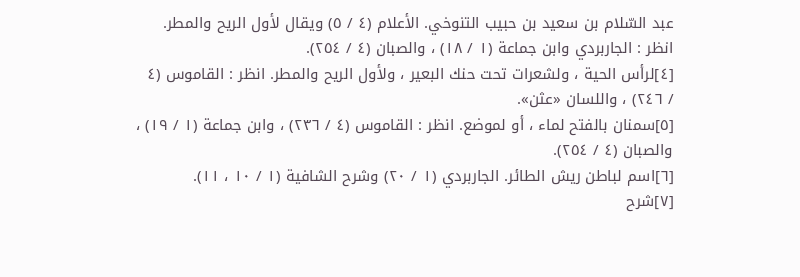عبد السّلام بن سعيد بن حبيب التنوخي. الأعلام (٤ / ٥) ويقال لأول الريح والمطر. انظر : الجاربردي وابن جماعة (١ / ١٨) ، والصبان (٤ / ٢٥٤).
[٤]لرأس الحية ، ولشعرات تحت حنك البعير ، ولأول الريح والمطر. انظر : القاموس (٤ / ٢٤٦) ، واللسان «عثن».
[٥]سمنان بالفتح لماء ، أو لموضع. انظر : القاموس (٤ / ٢٣٦) ، وابن جماعة (١ / ١٩) ، والصبان (٤ / ٢٥٤).
[٦]اسم لباطن ريش الطائر. الجاربردي (١ / ٢٠) وشرح الشافية (١ / ١٠ ، ١١).
[٧]شرح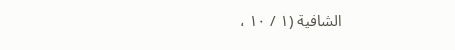الشافية (١ / ١٠ ،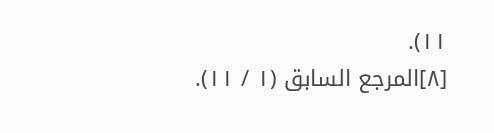١١).
[٨]المرجع السابق (١ / ١١).